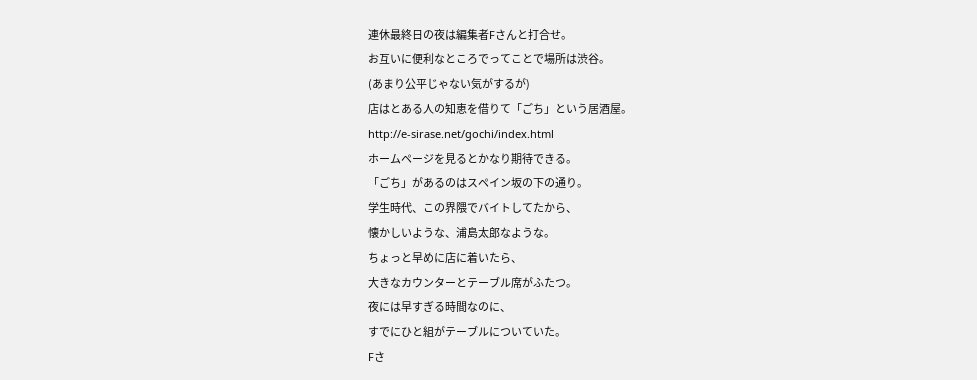連休最終日の夜は編集者Fさんと打合せ。
お互いに便利なところでってことで場所は渋谷。
(あまり公平じゃない気がするが)
店はとある人の知恵を借りて「ごち」という居酒屋。
http://e-sirase.net/gochi/index.html
ホームページを見るとかなり期待できる。
「ごち」があるのはスペイン坂の下の通り。
学生時代、この界隈でバイトしてたから、
懐かしいような、浦島太郎なような。
ちょっと早めに店に着いたら、
大きなカウンターとテーブル席がふたつ。
夜には早すぎる時間なのに、
すでにひと組がテーブルについていた。
Fさ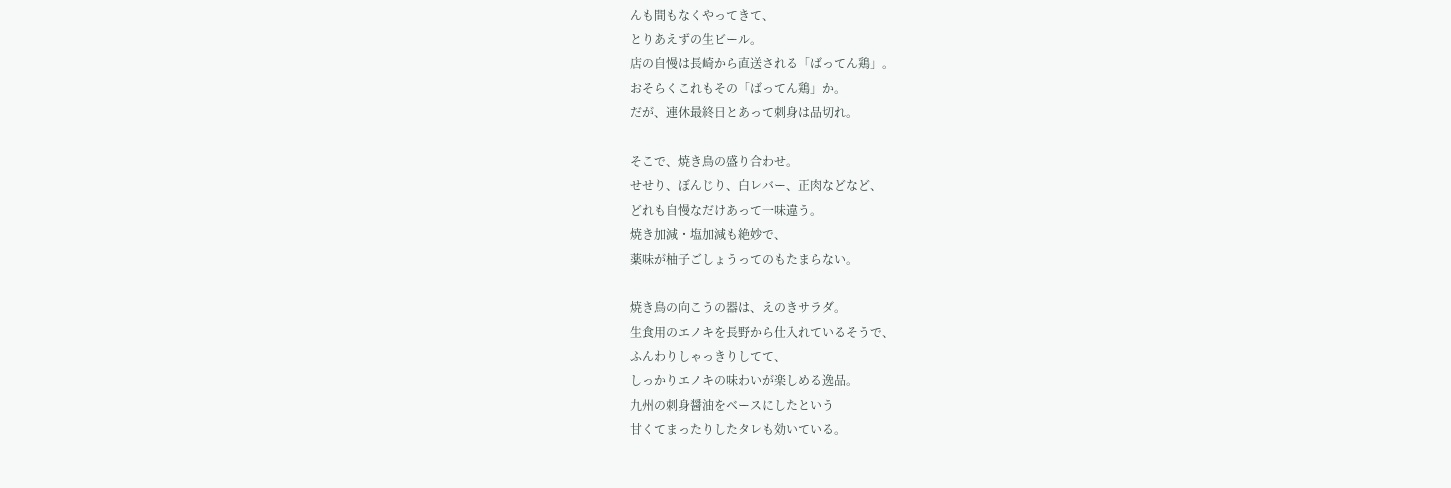んも間もなくやってきて、
とりあえずの生ビール。
店の自慢は長崎から直送される「ばってん鶏」。
おそらくこれもその「ばってん鶏」か。
だが、連休最終日とあって刺身は品切れ。

そこで、焼き鳥の盛り合わせ。
せせり、ぼんじり、白レバー、正肉などなど、
どれも自慢なだけあって一味違う。
焼き加減・塩加減も絶妙で、
薬味が柚子ごしょうってのもたまらない。

焼き鳥の向こうの器は、えのきサラダ。
生食用のエノキを長野から仕入れているそうで、
ふんわりしゃっきりしてて、
しっかりエノキの味わいが楽しめる逸品。
九州の刺身醤油をベースにしたという
甘くてまったりしたタレも効いている。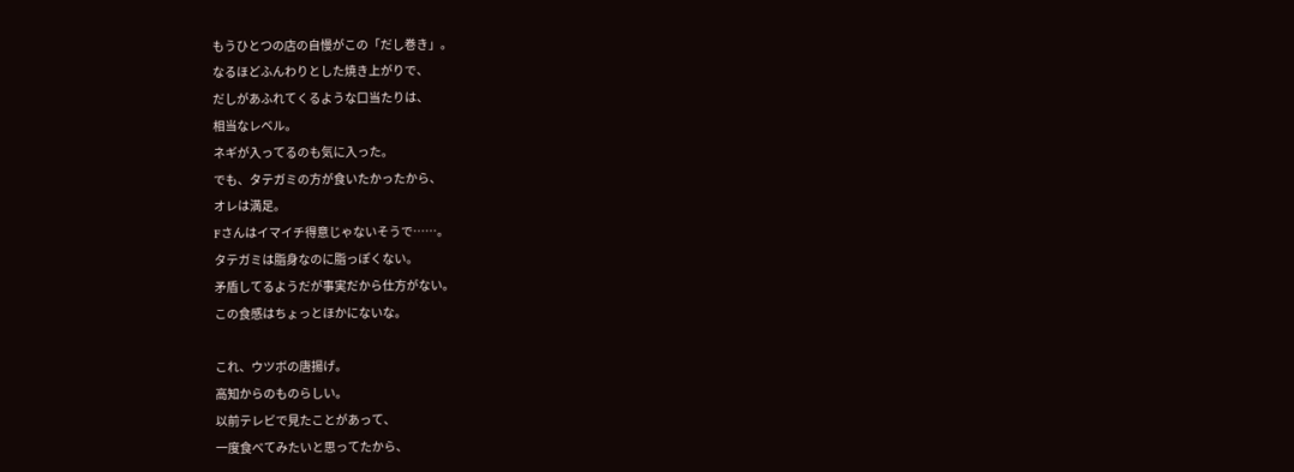もうひとつの店の自慢がこの「だし巻き」。
なるほどふんわりとした焼き上がりで、
だしがあふれてくるような口当たりは、
相当なレベル。
ネギが入ってるのも気に入った。
でも、タテガミの方が食いたかったから、
オレは満足。
Fさんはイマイチ得意じゃないそうで……。
タテガミは脂身なのに脂っぽくない。
矛盾してるようだが事実だから仕方がない。
この食感はちょっとほかにないな。

これ、ウツボの唐揚げ。
高知からのものらしい。
以前テレビで見たことがあって、
一度食べてみたいと思ってたから、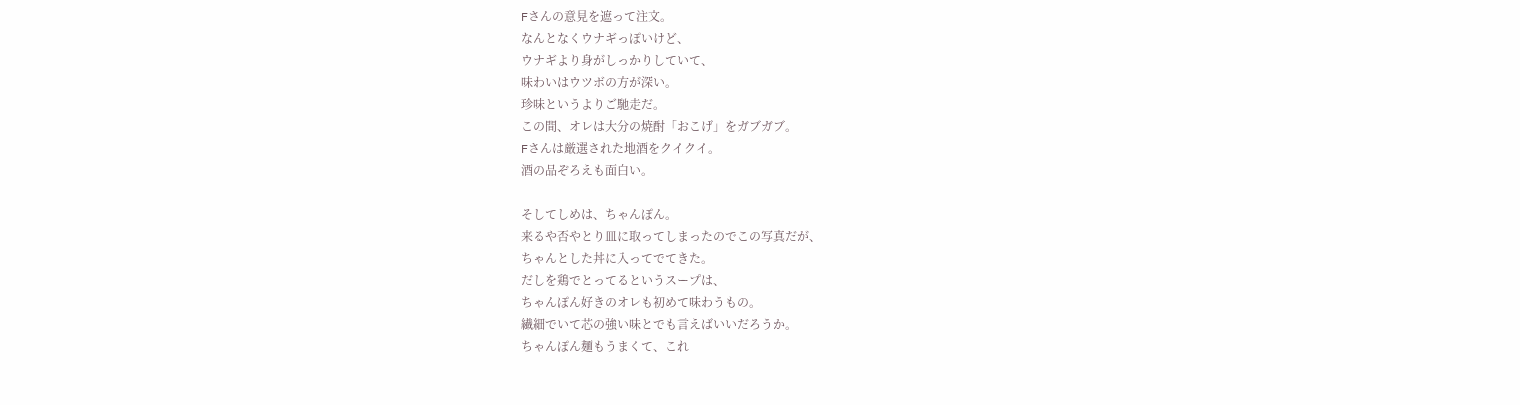Fさんの意見を遮って注文。
なんとなくウナギっぽいけど、
ウナギより身がしっかりしていて、
味わいはウツボの方が深い。
珍味というよりご馳走だ。
この間、オレは大分の焼酎「おこげ」をガブガブ。
Fさんは厳選された地酒をクイクイ。
酒の品ぞろえも面白い。

そしてしめは、ちゃんぽん。
来るや否やとり皿に取ってしまったのでこの写真だが、
ちゃんとした丼に入ってでてきた。
だしを鶏でとってるというスープは、
ちゃんぽん好きのオレも初めて味わうもの。
繊細でいて芯の強い味とでも言えばいいだろうか。
ちゃんぽん麺もうまくて、これ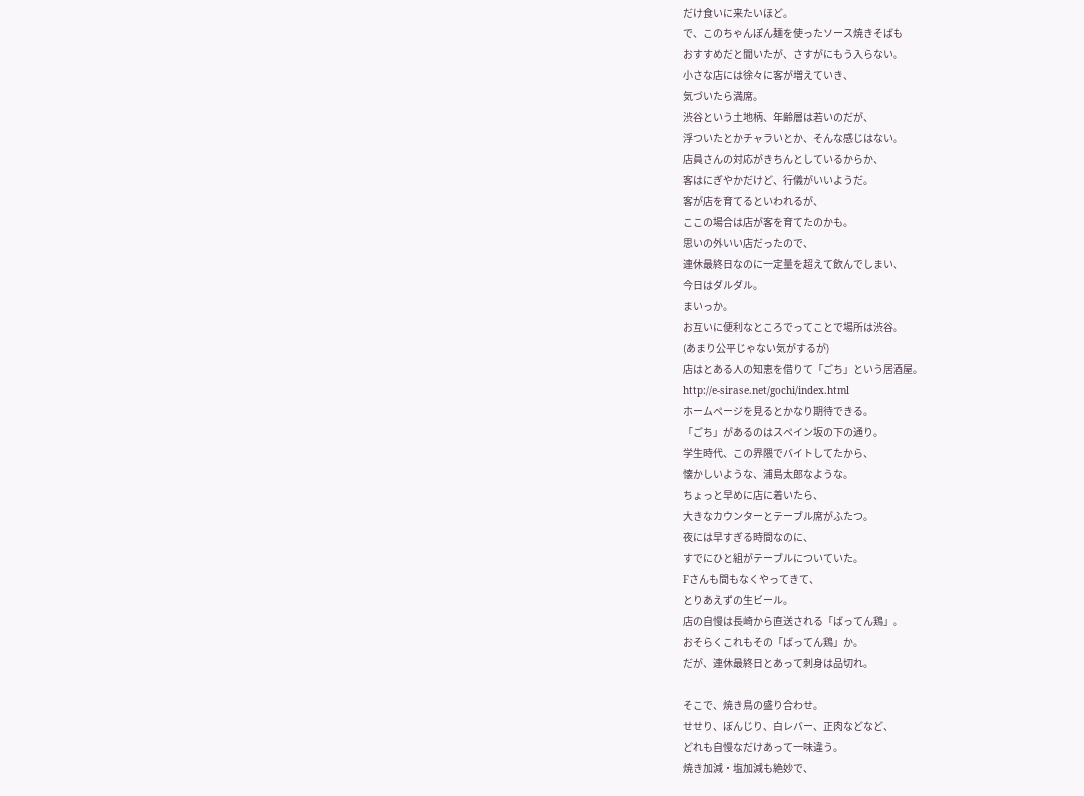だけ食いに来たいほど。
で、このちゃんぽん麺を使ったソース焼きそばも
おすすめだと聞いたが、さすがにもう入らない。
小さな店には徐々に客が増えていき、
気づいたら満席。
渋谷という土地柄、年齢層は若いのだが、
浮ついたとかチャラいとか、そんな感じはない。
店員さんの対応がきちんとしているからか、
客はにぎやかだけど、行儀がいいようだ。
客が店を育てるといわれるが、
ここの場合は店が客を育てたのかも。
思いの外いい店だったので、
連休最終日なのに一定量を超えて飲んでしまい、
今日はダルダル。
まいっか。
お互いに便利なところでってことで場所は渋谷。
(あまり公平じゃない気がするが)
店はとある人の知恵を借りて「ごち」という居酒屋。
http://e-sirase.net/gochi/index.html
ホームページを見るとかなり期待できる。
「ごち」があるのはスペイン坂の下の通り。
学生時代、この界隈でバイトしてたから、
懐かしいような、浦島太郎なような。
ちょっと早めに店に着いたら、
大きなカウンターとテーブル席がふたつ。
夜には早すぎる時間なのに、
すでにひと組がテーブルについていた。
Fさんも間もなくやってきて、
とりあえずの生ビール。
店の自慢は長崎から直送される「ばってん鶏」。
おそらくこれもその「ばってん鶏」か。
だが、連休最終日とあって刺身は品切れ。

そこで、焼き鳥の盛り合わせ。
せせり、ぼんじり、白レバー、正肉などなど、
どれも自慢なだけあって一味違う。
焼き加減・塩加減も絶妙で、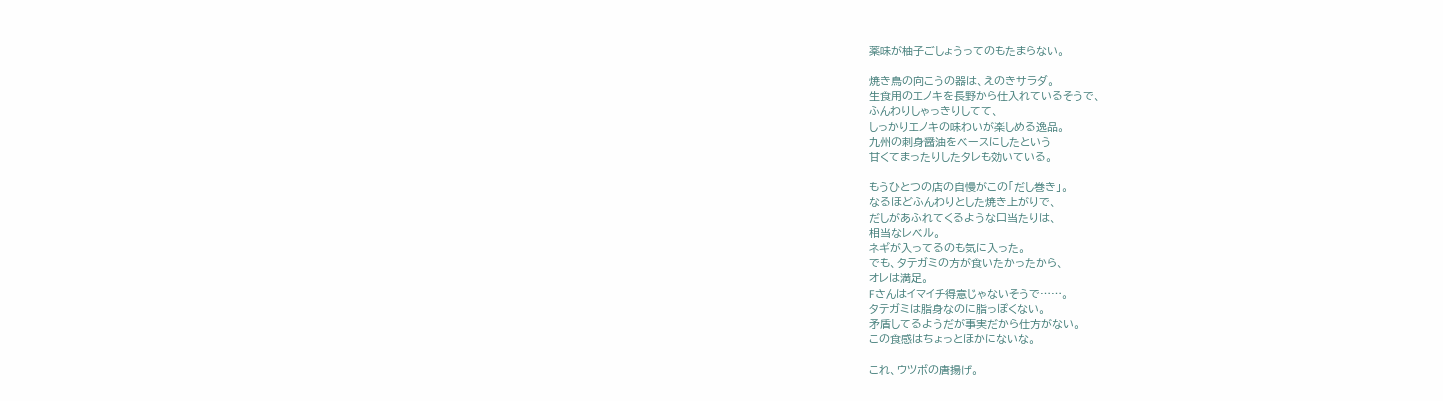薬味が柚子ごしょうってのもたまらない。

焼き鳥の向こうの器は、えのきサラダ。
生食用のエノキを長野から仕入れているそうで、
ふんわりしゃっきりしてて、
しっかりエノキの味わいが楽しめる逸品。
九州の刺身醤油をベースにしたという
甘くてまったりしたタレも効いている。

もうひとつの店の自慢がこの「だし巻き」。
なるほどふんわりとした焼き上がりで、
だしがあふれてくるような口当たりは、
相当なレベル。
ネギが入ってるのも気に入った。
でも、タテガミの方が食いたかったから、
オレは満足。
Fさんはイマイチ得意じゃないそうで……。
タテガミは脂身なのに脂っぽくない。
矛盾してるようだが事実だから仕方がない。
この食感はちょっとほかにないな。

これ、ウツボの唐揚げ。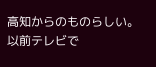高知からのものらしい。
以前テレビで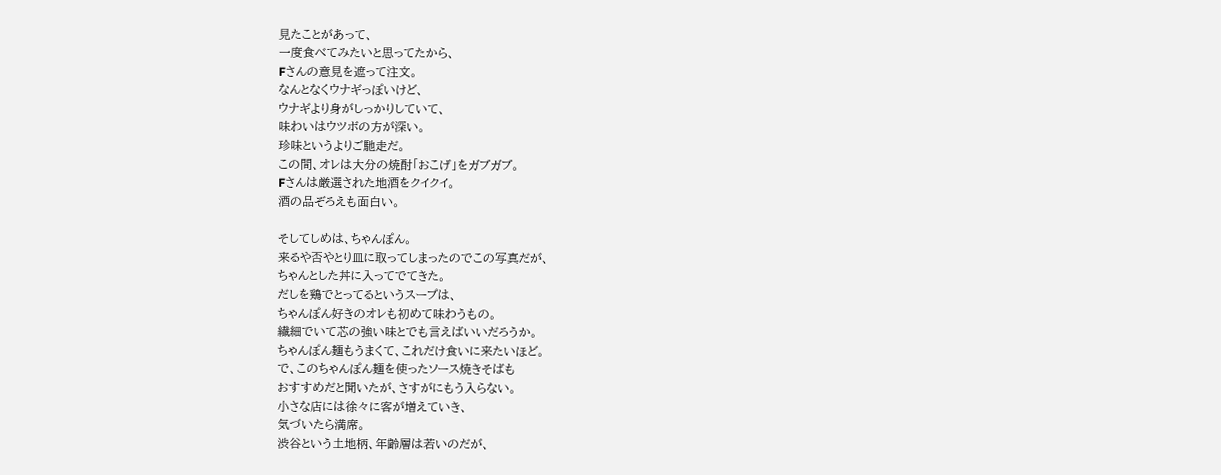見たことがあって、
一度食べてみたいと思ってたから、
Fさんの意見を遮って注文。
なんとなくウナギっぽいけど、
ウナギより身がしっかりしていて、
味わいはウツボの方が深い。
珍味というよりご馳走だ。
この間、オレは大分の焼酎「おこげ」をガブガブ。
Fさんは厳選された地酒をクイクイ。
酒の品ぞろえも面白い。

そしてしめは、ちゃんぽん。
来るや否やとり皿に取ってしまったのでこの写真だが、
ちゃんとした丼に入ってでてきた。
だしを鶏でとってるというスープは、
ちゃんぽん好きのオレも初めて味わうもの。
繊細でいて芯の強い味とでも言えばいいだろうか。
ちゃんぽん麺もうまくて、これだけ食いに来たいほど。
で、このちゃんぽん麺を使ったソース焼きそばも
おすすめだと聞いたが、さすがにもう入らない。
小さな店には徐々に客が増えていき、
気づいたら満席。
渋谷という土地柄、年齢層は若いのだが、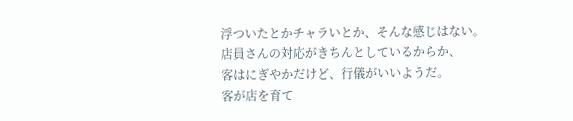浮ついたとかチャラいとか、そんな感じはない。
店員さんの対応がきちんとしているからか、
客はにぎやかだけど、行儀がいいようだ。
客が店を育て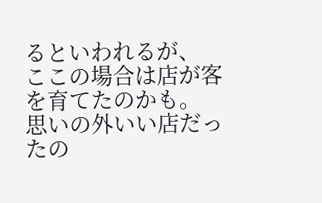るといわれるが、
ここの場合は店が客を育てたのかも。
思いの外いい店だったの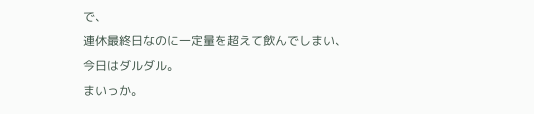で、
連休最終日なのに一定量を超えて飲んでしまい、
今日はダルダル。
まいっか。